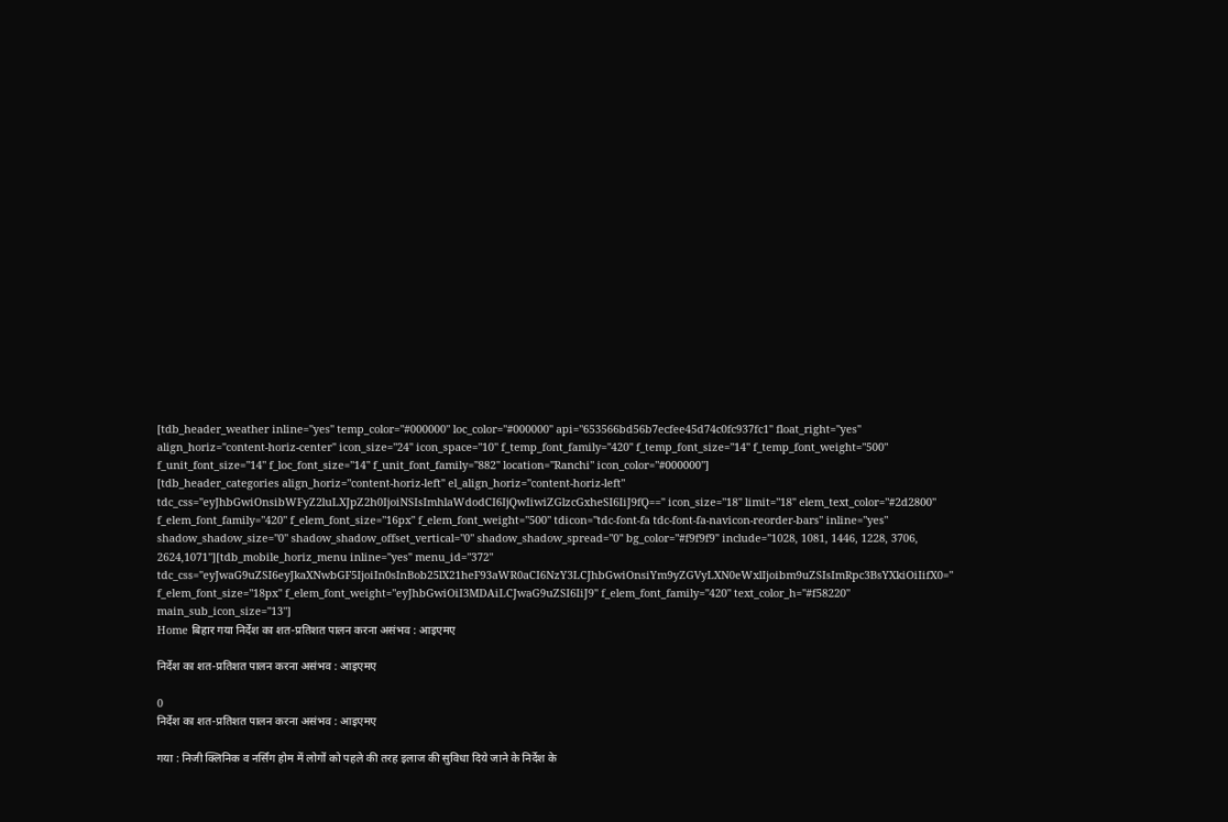[tdb_header_weather inline="yes" temp_color="#000000" loc_color="#000000" api="653566bd56b7ecfee45d74c0fc937fc1" float_right="yes" align_horiz="content-horiz-center" icon_size="24" icon_space="10" f_temp_font_family="420" f_temp_font_size="14" f_temp_font_weight="500" f_unit_font_size="14" f_loc_font_size="14" f_unit_font_family="882" location="Ranchi" icon_color="#000000"]
[tdb_header_categories align_horiz="content-horiz-left" el_align_horiz="content-horiz-left" tdc_css="eyJhbGwiOnsibWFyZ2luLXJpZ2h0IjoiNSIsImhlaWdodCI6IjQwIiwiZGlzcGxheSI6IiJ9fQ==" icon_size="18" limit="18" elem_text_color="#2d2800" f_elem_font_family="420" f_elem_font_size="16px" f_elem_font_weight="500" tdicon="tdc-font-fa tdc-font-fa-navicon-reorder-bars" inline="yes" shadow_shadow_size="0" shadow_shadow_offset_vertical="0" shadow_shadow_spread="0" bg_color="#f9f9f9" include="1028, 1081, 1446, 1228, 3706, 2624,1071"][tdb_mobile_horiz_menu inline="yes" menu_id="372" tdc_css="eyJwaG9uZSI6eyJkaXNwbGF5IjoiIn0sInBob25lX21heF93aWR0aCI6NzY3LCJhbGwiOnsiYm9yZGVyLXN0eWxlIjoibm9uZSIsImRpc3BsYXkiOiIifX0=" f_elem_font_size="18px" f_elem_font_weight="eyJhbGwiOiI3MDAiLCJwaG9uZSI6IiJ9" f_elem_font_family="420" text_color_h="#f58220" main_sub_icon_size="13"]
Home बिहार गया निर्देश का शत-प्रतिशत पालन करना असंभव : आइएमए

निर्देश का शत-प्रतिशत पालन करना असंभव : आइएमए

0
निर्देश का शत-प्रतिशत पालन करना असंभव : आइएमए

गया : निजी क्लिनिक व नर्सिंग होम में लोगों को पहले की तरह इलाज की सुविधा दिये जाने के निर्देश के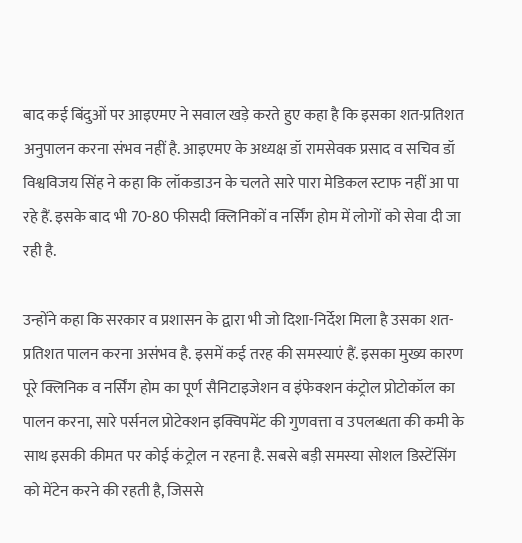बाद कई बिंदुओं पर आइएमए ने सवाल खड़े करते हुए कहा है कि इसका शत-प्रतिशत अनुपालन करना संभव नहीं है. आइएमए के अध्यक्ष डॉ रामसेवक प्रसाद व सचिव डॉ विश्वविजय सिंह ने कहा कि लॉकडाउन के चलते सारे पारा मेडिकल स्टाफ नहीं आ पा रहे हैं. इसके बाद भी 70-80 फीसदी क्लिनिकों व नर्सिंग होम में लोगों को सेवा दी जा रही है.

उन्होंने कहा कि सरकार व प्रशासन के द्वारा भी जो दिशा-निर्देश मिला है उसका शत-प्रतिशत पालन करना असंभव है. इसमें कई तरह की समस्याएं हैं. इसका मुख्य कारण पूरे क्लिनिक व नर्सिंग होम का पूर्ण सैनिटाइजेशन व इंफेक्शन कंट्रोल प्रोटोकॉल का पालन करना, सारे पर्सनल प्रोटेक्शन इक्विपमेंट की गुणवत्ता व उपलब्धता की कमी के साथ इसकी कीमत पर कोई कंट्रोल न रहना है. सबसे बड़ी समस्या सोशल डिस्टेंसिंग को मेंटेन करने की रहती है, जिससे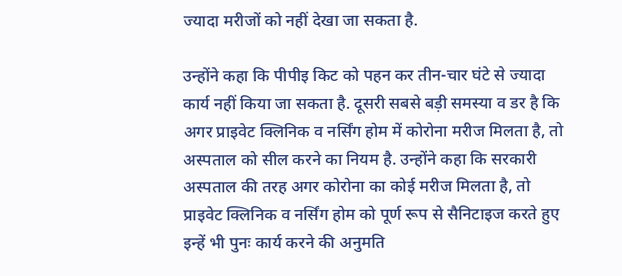ज्यादा मरीजों को नहीं देखा जा सकता है.

उन्होंने कहा कि पीपीइ किट को पहन कर तीन-चार घंटे से ज्यादा कार्य नहीं किया जा सकता है. दूसरी सबसे बड़ी समस्या व डर है कि अगर प्राइवेट क्लिनिक व नर्सिंग होम में कोरोना मरीज मिलता है, तो अस्पताल को सील करने का नियम है. उन्होंने कहा कि सरकारी अस्पताल की तरह अगर कोरोना का कोई मरीज मिलता है, तो प्राइवेट क्लिनिक व नर्सिंग होम को पूर्ण रूप से सैनिटाइज करते हुए इन्हें भी पुनः कार्य करने की अनुमति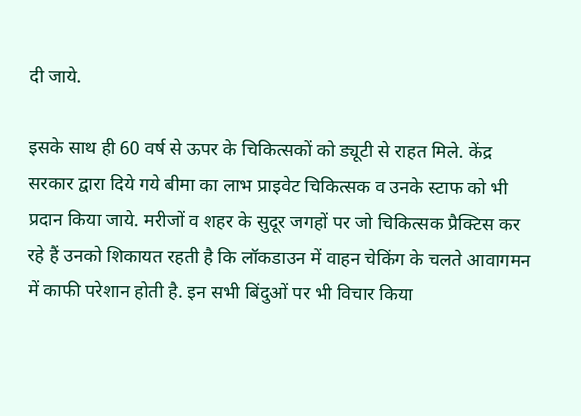दी जाये.

इसके साथ ही 60 वर्ष से ऊपर के चिकित्सकों को ड्यूटी से राहत मिले. केंद्र सरकार द्वारा दिये गये बीमा का लाभ प्राइवेट चिकित्सक व उनके स्टाफ को भी प्रदान किया जाये. मरीजों व शहर के सुदूर जगहों पर जो चिकित्सक प्रैक्टिस कर रहे हैं उनको शिकायत रहती है कि लॉकडाउन में वाहन चेकिंग के चलते आवागमन में काफी परेशान होती है. इन सभी बिंदुओं पर भी विचार किया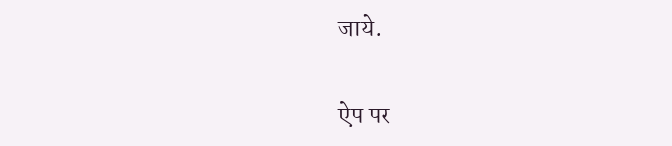जाये.

ऐप पर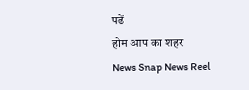पढें
होम आप का शहर
News Snap News Reel